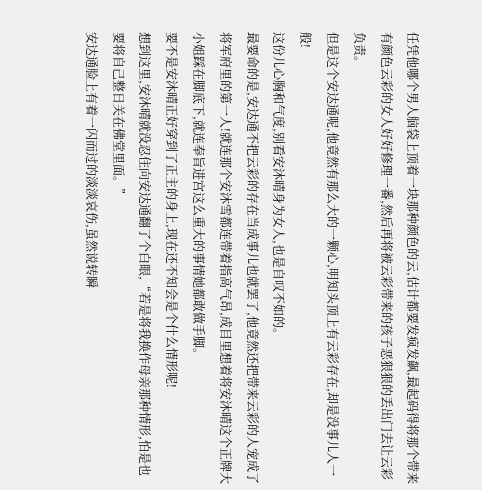任凭他哪个男人脑袋上顶着一块那种颜色的云,估计都要发疯发飙,最起码得将那个带来有颜色云彩的女人好好修理一番,然后再将被云彩带来的孩子恶狠狠的丢出门去让云彩负责。
但是这个安达通呢,他竟然有那么大的一颗心,明知头顶上有云彩存在,却是没事儿人一般!
这份儿心胸和气度,别看安沐晴身为女人,也是自叹不如的。
最要命的是,安达通不把云彩的存在当成事儿也就罢了,他竟然还把带来云彩的人宠成了将军府里的第一人!就连那个安沐雪都连带着指高气昂,成目里想着将安沐晴这个正牌大小姐踩在脚底下,就连奉旨进宫这么重大的事情她都敢做手脚。
要不是安沐晴正好穿到了正主的身上,现在还不知会是个什么情形呢!
想到这里,安沐晴就没忍住向安达通翻了个白眼,“若是将我换作母亲那种情形,怕是也要将自己整日关在佛堂里面。”
安达通脸上有着一闪而过的淡淡哀伤,虽然说转瞬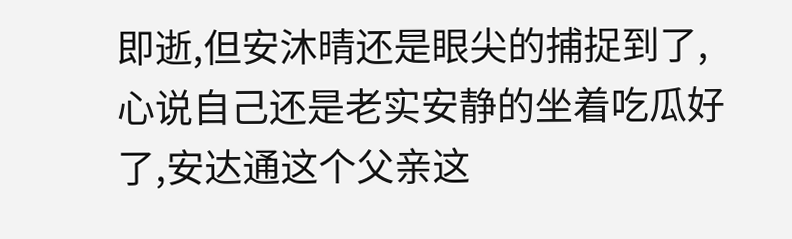即逝,但安沐晴还是眼尖的捕捉到了,心说自己还是老实安静的坐着吃瓜好了,安达通这个父亲这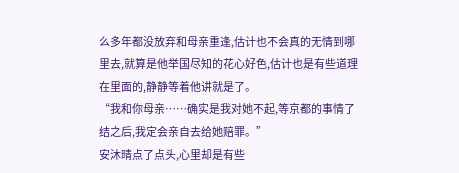么多年都没放弃和母亲重逢,估计也不会真的无情到哪里去,就算是他举国尽知的花心好色,估计也是有些道理在里面的,静静等着他讲就是了。
“我和你母亲……确实是我对她不起,等京都的事情了结之后,我定会亲自去给她赔罪。”
安沐晴点了点头,心里却是有些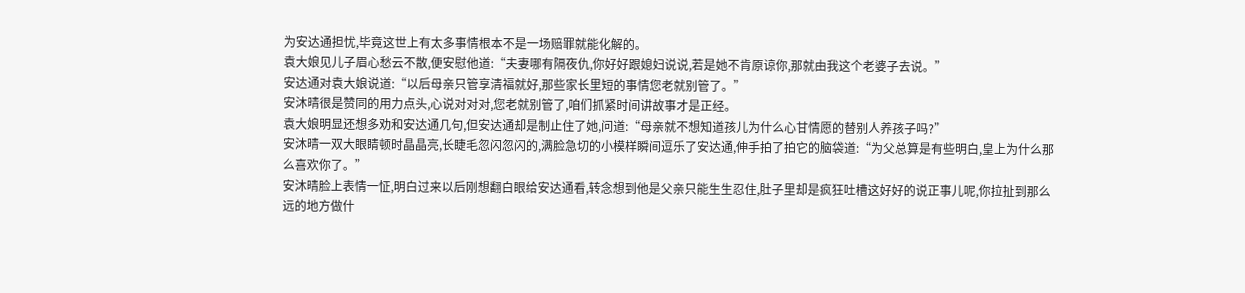为安达通担忧,毕竟这世上有太多事情根本不是一场赔罪就能化解的。
袁大娘见儿子眉心愁云不散,便安慰他道:“夫妻哪有隔夜仇,你好好跟媳妇说说,若是她不肯原谅你,那就由我这个老婆子去说。”
安达通对袁大娘说道:“以后母亲只管享清福就好,那些家长里短的事情您老就别管了。”
安沐晴很是赞同的用力点头,心说对对对,您老就别管了,咱们抓紧时间讲故事才是正经。
袁大娘明显还想多劝和安达通几句,但安达通却是制止住了她,问道:“母亲就不想知道孩儿为什么心甘情愿的替别人养孩子吗?”
安沐晴一双大眼睛顿时晶晶亮,长睫毛忽闪忽闪的,满脸急切的小模样瞬间逗乐了安达通,伸手拍了拍它的脑袋道:“为父总算是有些明白,皇上为什么那么喜欢你了。”
安沐晴脸上表情一怔,明白过来以后刚想翻白眼给安达通看,转念想到他是父亲只能生生忍住,肚子里却是疯狂吐槽这好好的说正事儿呢,你拉扯到那么远的地方做什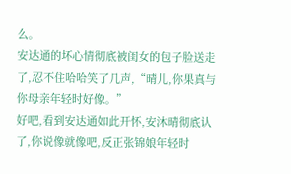么。
安达通的坏心情彻底被闺女的包子脸送走了,忍不住哈哈笑了几声,“晴儿,你果真与你母亲年轻时好像。”
好吧,看到安达通如此开怀,安沐晴彻底认了,你说像就像吧,反正张锦娘年轻时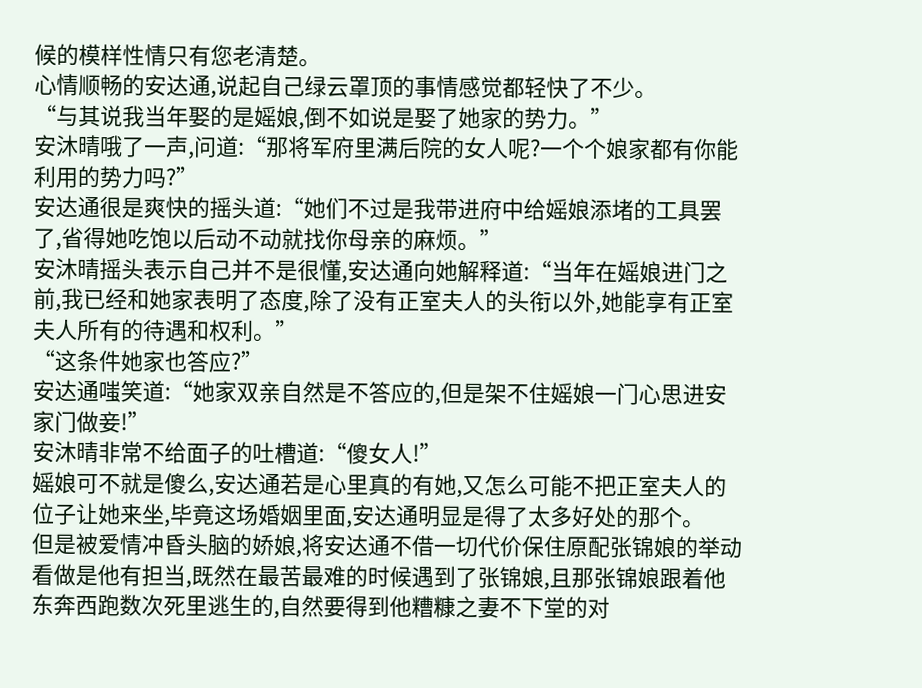候的模样性情只有您老清楚。
心情顺畅的安达通,说起自己绿云罩顶的事情感觉都轻快了不少。
“与其说我当年娶的是媱娘,倒不如说是娶了她家的势力。”
安沐晴哦了一声,问道:“那将军府里满后院的女人呢?一个个娘家都有你能利用的势力吗?”
安达通很是爽快的摇头道:“她们不过是我带进府中给媱娘添堵的工具罢了,省得她吃饱以后动不动就找你母亲的麻烦。”
安沐晴摇头表示自己并不是很懂,安达通向她解释道:“当年在媱娘进门之前,我已经和她家表明了态度,除了没有正室夫人的头衔以外,她能享有正室夫人所有的待遇和权利。”
“这条件她家也答应?”
安达通嗤笑道:“她家双亲自然是不答应的,但是架不住媱娘一门心思进安家门做妾!”
安沐晴非常不给面子的吐槽道:“傻女人!”
媱娘可不就是傻么,安达通若是心里真的有她,又怎么可能不把正室夫人的位子让她来坐,毕竟这场婚姻里面,安达通明显是得了太多好处的那个。
但是被爱情冲昏头脑的娇娘,将安达通不借一切代价保住原配张锦娘的举动看做是他有担当,既然在最苦最难的时候遇到了张锦娘,且那张锦娘跟着他东奔西跑数次死里逃生的,自然要得到他糟糠之妻不下堂的对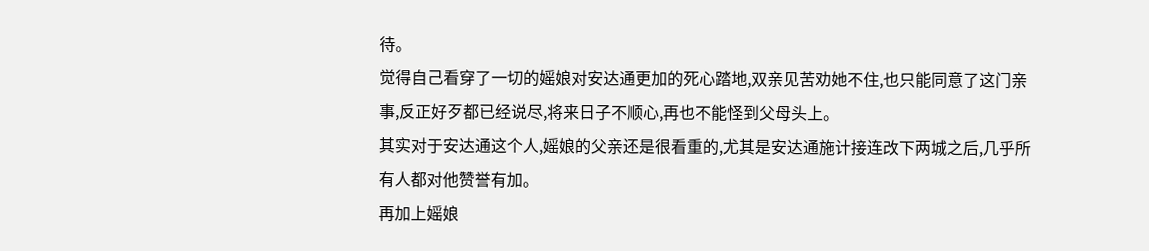待。
觉得自己看穿了一切的媱娘对安达通更加的死心踏地,双亲见苦劝她不住,也只能同意了这门亲事,反正好歹都已经说尽,将来日子不顺心,再也不能怪到父母头上。
其实对于安达通这个人,媱娘的父亲还是很看重的,尤其是安达通施计接连改下两城之后,几乎所有人都对他赞誉有加。
再加上媱娘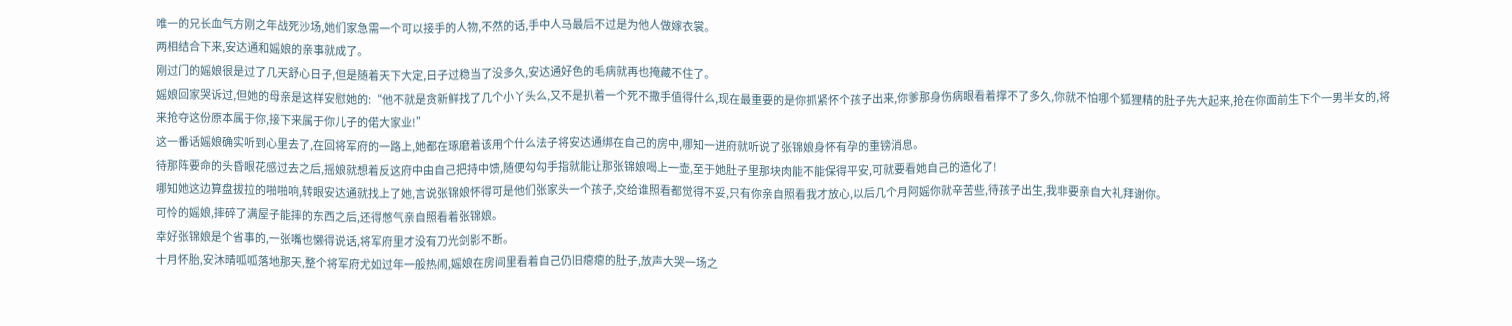唯一的兄长血气方刚之年战死沙场,她们家急需一个可以接手的人物,不然的话,手中人马最后不过是为他人做嫁衣裳。
两相结合下来,安达通和媱娘的亲事就成了。
刚过门的媱娘很是过了几天舒心日子,但是随着天下大定,日子过稳当了没多久,安达通好色的毛病就再也掩藏不住了。
媱娘回家哭诉过,但她的母亲是这样安慰她的:“他不就是贪新鲜找了几个小丫头么,又不是扒着一个死不撒手值得什么,现在最重要的是你抓紧怀个孩子出来,你爹那身伤病眼看着撑不了多久,你就不怕哪个狐狸精的肚子先大起来,抢在你面前生下个一男半女的,将来抢夺这份原本属于你,接下来属于你儿子的偌大家业!”
这一番话媱娘确实听到心里去了,在回将军府的一路上,她都在琢磨着该用个什么法子将安达通绑在自己的房中,哪知一进府就听说了张锦娘身怀有孕的重镑消息。
待那阵要命的头昏眼花感过去之后,摇娘就想着反这府中由自己把持中馈,随便勾勾手指就能让那张锦娘喝上一壶,至于她肚子里那块肉能不能保得平安,可就要看她自己的造化了!
哪知她这边算盘拔拉的啪啪响,转眼安达通就找上了她,言说张锦娘怀得可是他们张家头一个孩子,交给谁照看都觉得不妥,只有你亲自照看我才放心,以后几个月阿媱你就辛苦些,待孩子出生,我非要亲自大礼拜谢你。
可怜的媱娘,摔碎了满屋子能摔的东西之后,还得憋气亲自照看着张锦娘。
幸好张锦娘是个省事的,一张嘴也懒得说话,将军府里才没有刀光剑影不断。
十月怀胎,安沐晴呱呱落地那天,整个将军府尤如过年一般热闹,媱娘在房间里看着自己仍旧瘪瘪的肚子,放声大哭一场之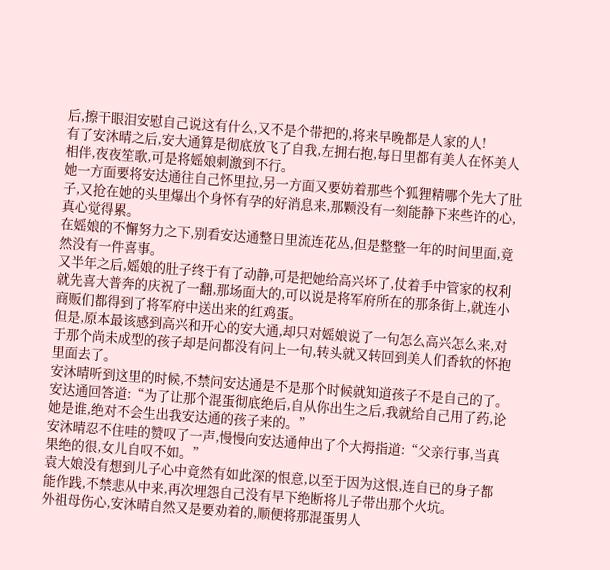后,擦干眼泪安慰自己说这有什么,又不是个带把的,将来早晚都是人家的人!
有了安沐晴之后,安大通算是彻底放飞了自我,左拥右抱,每日里都有美人在怀美人相伴,夜夜笙歌,可是将媱娘刺激到不行。
她一方面要将安达通往自己怀里拉,另一方面又要妨着那些个狐狸精哪个先大了肚子,又抢在她的头里爆出个身怀有孕的好消息来,那颗没有一刻能静下来些许的心,真心觉得累。
在媱娘的不懈努力之下,别看安达通整日里流连花丛,但是整整一年的时间里面,竟然没有一件喜事。
又半年之后,媱娘的肚子终于有了动静,可是把她给高兴坏了,仗着手中管家的权利就先喜大普奔的庆祝了一翻,那场面大的,可以说是将军府所在的那条街上,就连小商贩们都得到了将军府中送出来的红鸡蛋。
但是,原本最该感到高兴和开心的安大通,却只对媱娘说了一句怎么高兴怎么来,对于那个尚未成型的孩子却是问都没有问上一句,转头就又转回到美人们香软的怀抱里面去了。
安沐晴听到这里的时候,不禁问安达通是不是那个时候就知道孩子不是自己的了。
安达通回答道:“为了让那个混蛋彻底绝后,自从你出生之后,我就给自己用了药,论她是谁,绝对不会生出我安达通的孩子来的。”
安沐晴忍不住哇的赞叹了一声,慢慢向安达通伸出了个大拇指道:“父亲行事,当真果绝的很,女儿自叹不如。”
袁大娘没有想到儿子心中竟然有如此深的恨意,以至于因为这恨,连自已的身子都能作践,不禁悲从中来,再次埋怨自己没有早下绝断将儿子带出那个火坑。
外祖母伤心,安沐晴自然又是要劝着的,顺便将那混蛋男人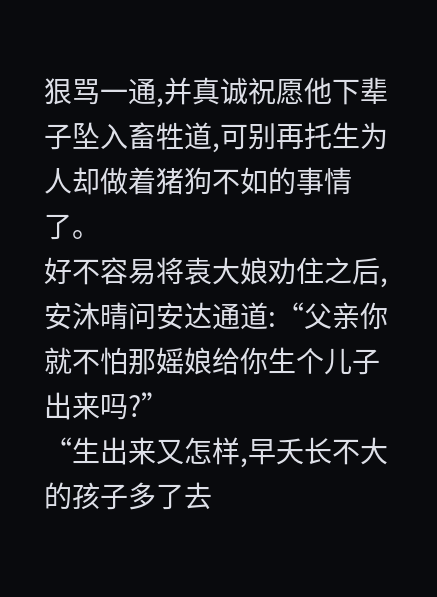狠骂一通,并真诚祝愿他下辈子坠入畜牲道,可别再托生为人却做着猪狗不如的事情了。
好不容易将袁大娘劝住之后,安沐晴问安达通道:“父亲你就不怕那媱娘给你生个儿子出来吗?”
“生出来又怎样,早夭长不大的孩子多了去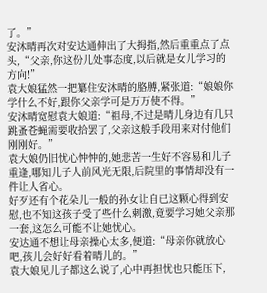了。”
安沐晴再次对安达通伸出了大拇指,然后重重点了点头,“父亲,你这份儿处事态度,以后就是女儿学习的方向!”
袁大娘猛然一把纂住安沐晴的胳膊,紧张道:“娘娘你学什么不好,跟你父亲学可是万万使不得。”
安沐晴宽慰袁大娘道:“祖母,不过是晴儿身边有几只跳蚤苍蝇需要收拾罢了,父亲这般手段用来对付他们刚刚好。”
袁大娘仍旧忧心忡忡的,她悲苦一生好不容易和儿子重逢,哪知儿子人前风光无限,后院里的事情却没有一件让人省心。
好歹还有个花朵儿一般的孙女让自已这颗心得到安慰,也不知这孩子受了些什么刺激,竟要学习她父亲那一套,这怎么可能不让她忧心。
安达通不想让母亲操心太多,便道:“母亲你就放心吧,孩儿会好好看着晴儿的。”
袁大娘见儿子都这么说了,心中再担忧也只能压下,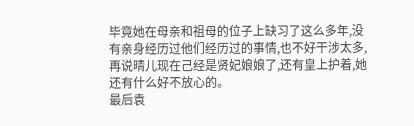毕竟她在母亲和祖母的位子上缺习了这么多年,没有亲身经历过他们经历过的事情,也不好干涉太多,再说晴儿现在己经是贤妃娘娘了,还有皇上护着,她还有什么好不放心的。
最后袁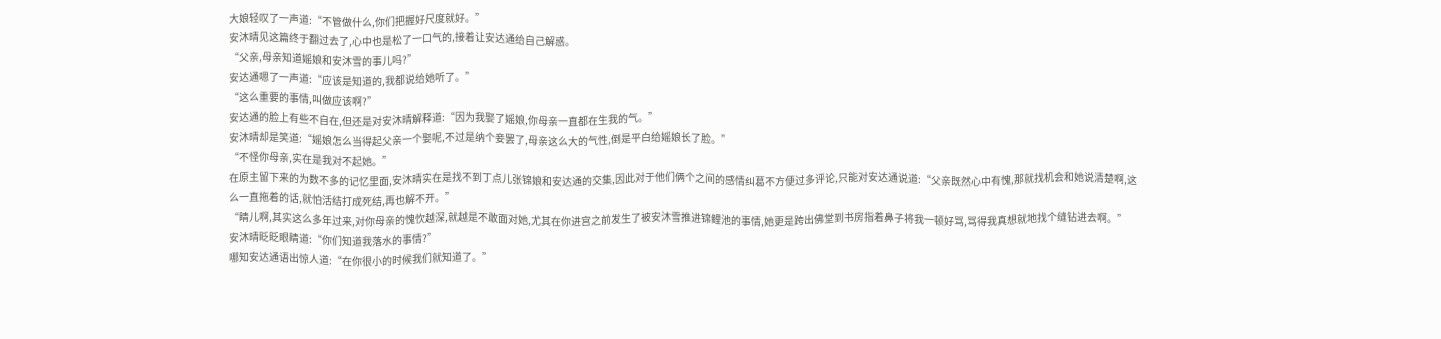大娘轻叹了一声道:“不管做什么,你们把握好尺度就好。”
安沐晴见这篇终于翻过去了,心中也是松了一口气的,接着让安达通给自己解惑。
“父亲,母亲知道媱娘和安沐雪的事儿吗?”
安达通嗯了一声道:“应该是知道的,我都说给她听了。”
“这么重要的事情,叫做应该啊?”
安达通的脸上有些不自在,但还是对安沐晴解释道:“因为我娶了媱娘,你母亲一直都在生我的气。”
安沐晴却是笑道:“媱娘怎么当得起父亲一个娶呢,不过是纳个妾罢了,母亲这么大的气性,倒是平白给媱娘长了脸。”
“不怪你母亲,实在是我对不起她。”
在原主留下来的为数不多的记忆里面,安沐晴实在是找不到丁点儿张锦娘和安达通的交集,因此对于他们俩个之间的感情纠葛不方便过多评论,只能对安达通说道:“父亲既然心中有愧,那就找机会和她说清楚啊,这么一直拖着的话,就怕活结打成死结,再也解不开。”
“睛儿啊,其实这么多年过来,对你母亲的愧忺越深,就越是不敢面对她,尤其在你进宫之前发生了被安沐雪推进锦鲤池的事情,她更是跨出佛堂到书房指着鼻子将我一顿好骂,骂得我真想就地找个缝钻进去啊。”
安沐晴眨眨眼睛道:“你们知道我落水的事情?”
哪知安达通语出惊人道:“在你很小的时候我们就知道了。”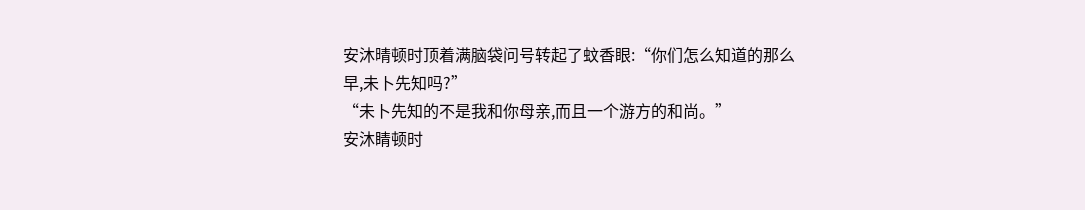安沐晴顿时顶着满脑袋问号转起了蚊香眼:“你们怎么知道的那么早,未卜先知吗?”
“未卜先知的不是我和你母亲,而且一个游方的和尚。”
安沐睛顿时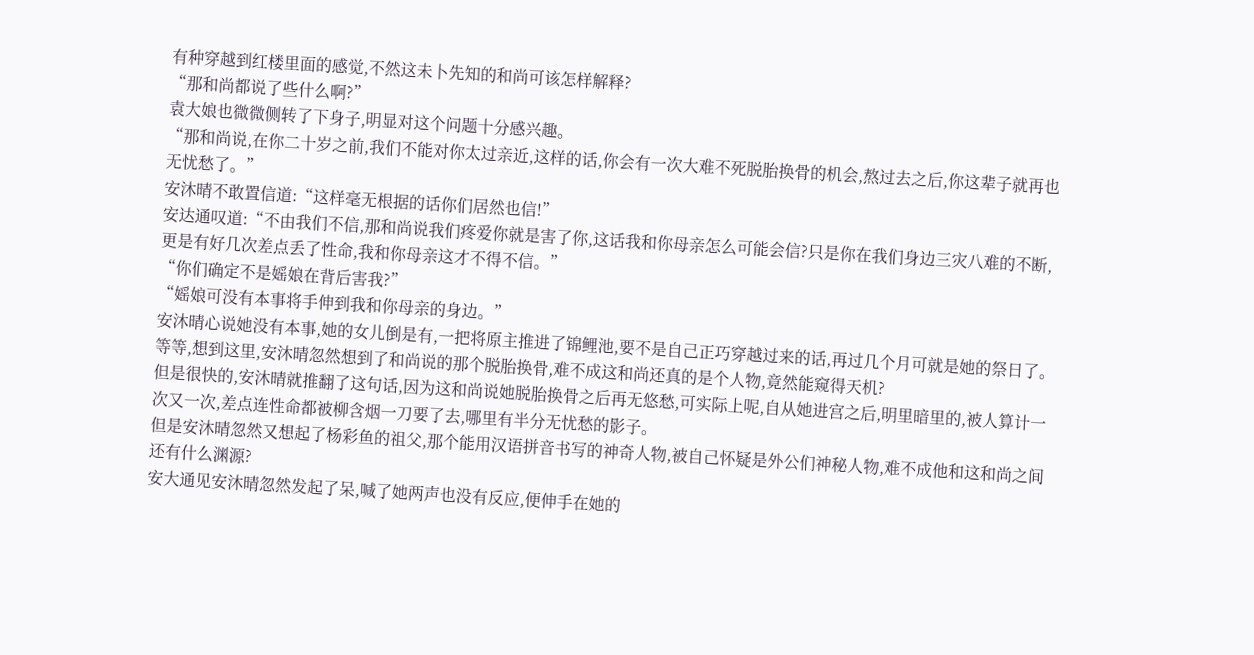有种穿越到红楼里面的感觉,不然这未卜先知的和尚可该怎样解释?
“那和尚都说了些什么啊?”
袁大娘也微微侧转了下身子,明显对这个问题十分感兴趣。
“那和尚说,在你二十岁之前,我们不能对你太过亲近,这样的话,你会有一次大难不死脱胎换骨的机会,熬过去之后,你这辈子就再也无忧愁了。”
安沐晴不敢置信道:“这样毫无根据的话你们居然也信!”
安达通叹道:“不由我们不信,那和尚说我们疼爱你就是害了你,这话我和你母亲怎么可能会信?只是你在我们身边三灾八难的不断,更是有好几次差点丢了性命,我和你母亲这才不得不信。”
“你们确定不是媱娘在背后害我?”
“媱娘可没有本事将手伸到我和你母亲的身边。”
安沐晴心说她没有本事,她的女儿倒是有,一把将原主推进了锦鲤池,要不是自己正巧穿越过来的话,再过几个月可就是她的祭日了。
等等,想到这里,安沐晴忽然想到了和尚说的那个脱胎换骨,难不成这和尚还真的是个人物,竟然能窥得天机?
但是很快的,安沐晴就推翻了这句话,因为这和尚说她脱胎换骨之后再无悠愁,可实际上呢,自从她进宫之后,明里暗里的,被人算计一次又一次,差点连性命都被柳含烟一刀要了去,哪里有半分无忧愁的影子。
但是安沐晴忽然又想起了杨彩鱼的祖父,那个能用汉语拼音书写的神奇人物,被自己怀疑是外公们神秘人物,难不成他和这和尚之间还有什么渊源?
安大通见安沐晴忽然发起了呆,喊了她两声也没有反应,便伸手在她的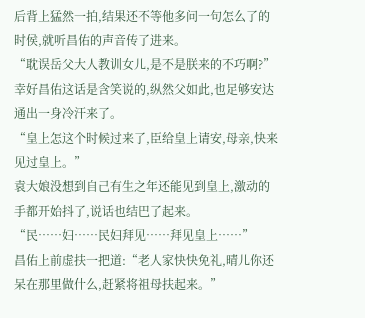后背上猛然一拍,结果还不等他多问一句怎么了的时侯,就听昌佑的声音传了进来。
“耽误岳父大人教训女儿,是不是朕来的不巧啊?”
幸好昌佑这话是含笑说的,纵然父如此,也足够安达通出一身冷汗来了。
“皇上怎这个时候过来了,臣给皇上请安,母亲,快来见过皇上。”
袁大娘没想到自己有生之年还能见到皇上,激动的手都开始抖了,说话也结巴了起来。
“民……妇……民妇拜见……拜见皇上……”
昌佑上前虚扶一把道:“老人家快快免礼,晴儿你还呆在那里做什么,赶紧将祖母扶起来。”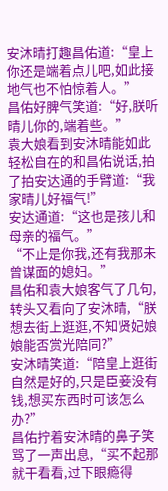安沐晴打趣昌佑道:“皇上你还是端着点儿吧,如此接地气也不怕惊着人。”
昌佑好脾气笑道:“好,朕听晴儿你的,端着些。”
袁大娘看到安沐晴能如此轻松自在的和昌佑说话,拍了拍安达通的手臂道:“我家晴儿好福气!”
安达通道:“这也是孩儿和母亲的福气。”
“不止是你我,还有我那未曾谋面的媳妇。”
昌佑和袁大娘客气了几句,转头又看向了安沐晴,“朕想去街上逛逛,不知贤妃娘娘能否赏光陪同?”
安沐晴笑道:“陪皇上逛街自然是好的,只是臣妾没有钱,想买东西时可该怎么办?”
昌佑拧着安沐晴的鼻子笑骂了一声出息,“买不起那就干看看,过下眼瘾得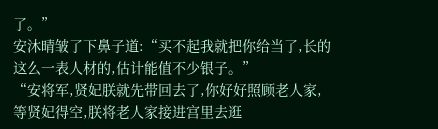了。”
安沐晴皱了下鼻子道:“买不起我就把你给当了,长的这么一表人材的,估计能值不少银子。”
“安将军,贤妃朕就先带回去了,你好好照顾老人家,等贤妃得空,朕将老人家接进宫里去逛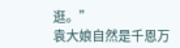逛。”
袁大娘自然是千恩万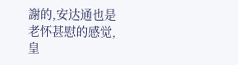謝的,安达通也是老怀甚慰的感觉,皇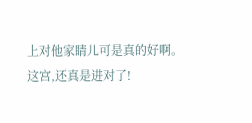上对他家睛儿可是真的好啊。
这宫,还真是进对了!